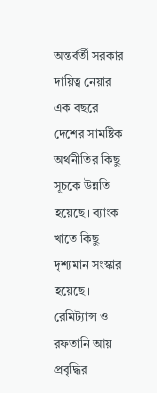অন্তর্বর্তী সরকার দায়িত্ব নেয়ার এক বছরে দেশের সামষ্টিক অর্থনীতির কিছু সূচকে উন্নতি হয়েছে। ব্যাংক খাতে কিছু দৃশ্যমান সংস্কার হয়েছে। রেমিট্যান্স ও রফতানি আয় প্রবৃদ্ধির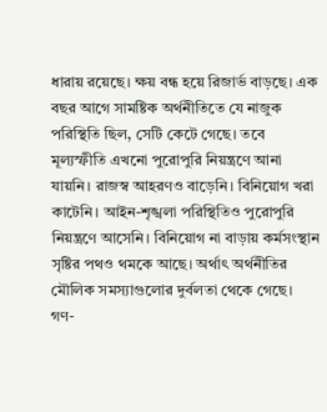ধারায় রয়েছে। ক্ষয় বন্ধ হয়ে রিজার্ভ বাড়ছে। এক বছর আগে সামষ্টিক অর্থনীতিতে যে নাজুক পরিস্থিতি ছিল, সেটি কেটে গেছে। তবে মূল্যস্ফীতি এখনো পুরোপুরি নিয়ন্ত্রণে আনা যায়নি। রাজস্ব আহরণও বাড়েনি। বিনিয়োগ খরা কাটেনি। আইন-শৃঙ্খলা পরিস্থিতিও পুরোপুরি নিয়ন্ত্রণে আসেনি। বিনিয়োগ না বাড়ায় কর্মসংস্থান সৃষ্টির পথও থমকে আছে। অর্থাৎ অর্থনীতির মৌলিক সমস্যাগুলোর দুর্বলতা থেকে গেছে।
গণ-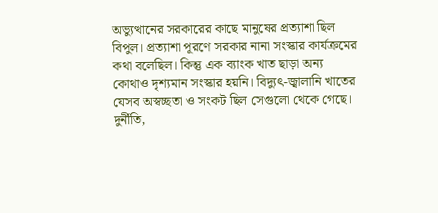অভ্যুত্থানের সরকারের কাছে মানুষের প্রত্যাশা ছিল বিপুল। প্রত্যাশা পূরণে সরকার নানা সংস্কার কার্যক্রমের কথা বলেছিল। কিন্তু এক ব্যাংক খাত ছাড়া অন্য কোথাও দৃশ্যমান সংস্কার হয়নি। বিদ্যুৎ-জ্বালানি খাতের যেসব অস্বচ্ছতা ও সংকট ছিল সেগুলো থেকে গেছে। দুর্নীতি,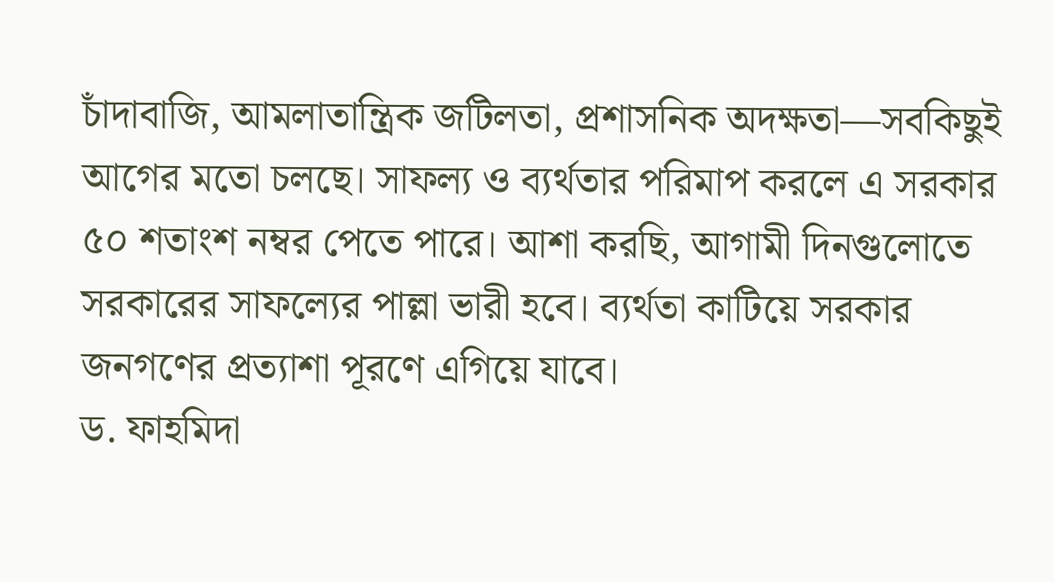চাঁদাবাজি, আমলাতান্ত্রিক জটিলতা, প্রশাসনিক অদক্ষতা—সবকিছুই আগের মতো চলছে। সাফল্য ও ব্যর্থতার পরিমাপ করলে এ সরকার ৫০ শতাংশ নম্বর পেতে পারে। আশা করছি, আগামী দিনগুলোতে সরকারের সাফল্যের পাল্লা ভারী হবে। ব্যর্থতা কাটিয়ে সরকার জনগণের প্রত্যাশা পূরণে এগিয়ে যাবে।
ড. ফাহমিদা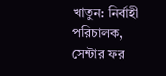খাতুন: নির্বাহী পরিচালক,
সেন্টার ফর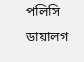পলিসি ডায়ালগ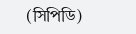(সিপিডি)